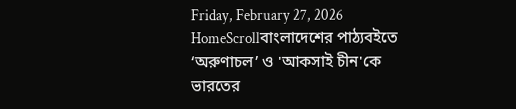Friday, February 27, 2026
HomeScrollবাংলাদেশের পাঠ্যবইতে ‘অরুণাচল’ ও 'আকসাই চীন'কে ভারতের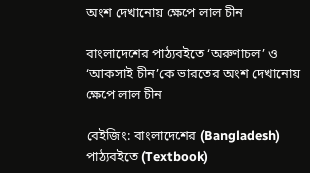অংশ দেখানোয় ক্ষেপে লাল চীন

বাংলাদেশের পাঠ্যবইতে ‘অরুণাচল’ ও ‘আকসাই চীন’কে ভারতের অংশ দেখানোয় ক্ষেপে লাল চীন

বেইজিং: বাংলাদেশের (Bangladesh) পাঠ্যবইতে (Textbook)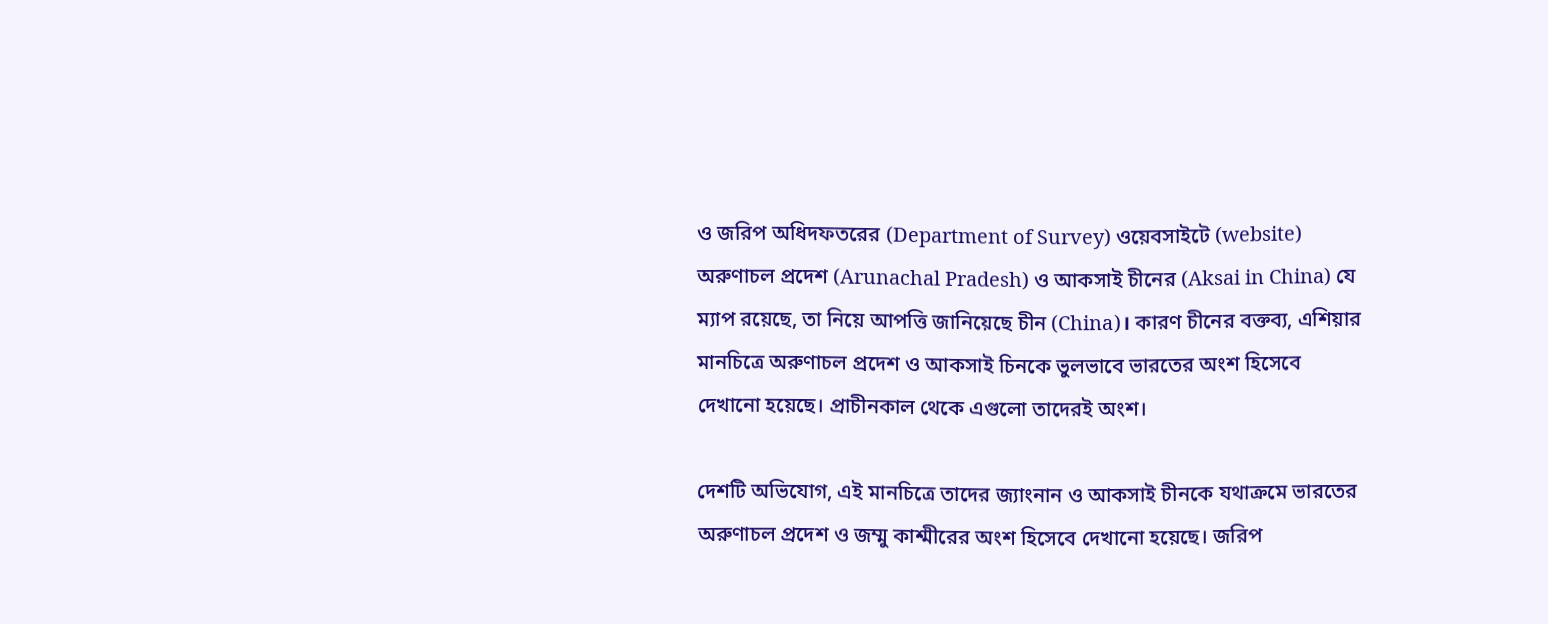ও জরিপ অধিদফতরের (Department of Survey) ওয়েবসাইটে (website) অরুণাচল প্রদেশ (Arunachal Pradesh) ও আকসাই চীনের (Aksai in China) যে ম্যাপ রয়েছে, তা নিয়ে আপত্তি জানিয়েছে চীন (China)। কারণ চীনের বক্তব্য, এশিয়ার মানচিত্রে অরুণাচল প্রদেশ ও আকসাই চিনকে ভুলভাবে ভারতের অংশ হিসেবে দেখানো হয়েছে। প্রাচীনকাল থেকে এগুলো তাদেরই অংশ।

দেশটি অভিযোগ, এই মানচিত্রে তাদের জ্যাংনান ও আকসাই চীনকে যথাক্রমে ভারতের অরুণাচল প্রদেশ ও জম্মু কাশ্মীরের অংশ হিসেবে দেখানো হয়েছে। জরিপ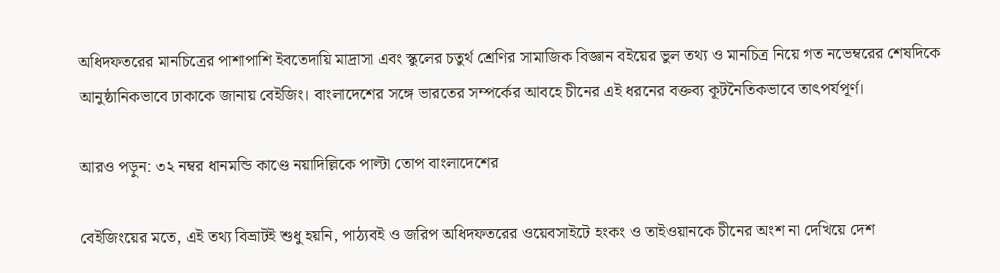অধিদফতরের মানচিত্রের পাশাপাশি ইবতেদায়ি মাদ্রাসা এবং স্কুলের চতুর্থ শ্রেণির সামাজিক বিজ্ঞান বইয়ের ভুল তথ্য ও মানচিত্র নিয়ে গত নভেম্বরের শেষদিকে আনুষ্ঠানিকভাবে ঢাকাকে জানায় বেইজিং। বাংলাদেশের সঙ্গে ভারতের সম্পর্কের আবহে চীনের এই ধরনের বক্তব্য কূটনৈতিকভাবে তাৎপর্যপূর্ণ।

আরও পড়ুন: ৩২ নম্বর ধানমন্ডি কাণ্ডে নয়াদিল্লিকে পাল্টা তোপ বাংলাদেশের

বেইজিংয়ের মতে, এই তথ্য বিভ্রাটই শুধু হয়নি, পাঠ্যবই ও জরিপ অধিদফতরের ওয়েবসাইটে হংকং ও তাইওয়ানকে চীনের অংশ না দেখিয়ে দেশ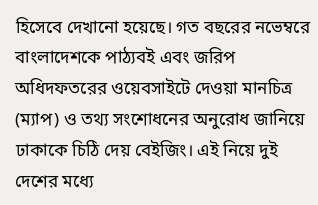হিসেবে দেখানো হয়েছে। গত বছরের নভেম্বরে বাংলাদেশকে পাঠ্যবই এবং জরিপ অধিদফতরের ওয়েবসাইটে দেওয়া মানচিত্র (ম্যাপ) ও তথ্য সংশোধনের অনুরোধ জানিয়ে ঢাকাকে চিঠি দেয় বেইজিং। এই নিয়ে দুই দেশের মধ্যে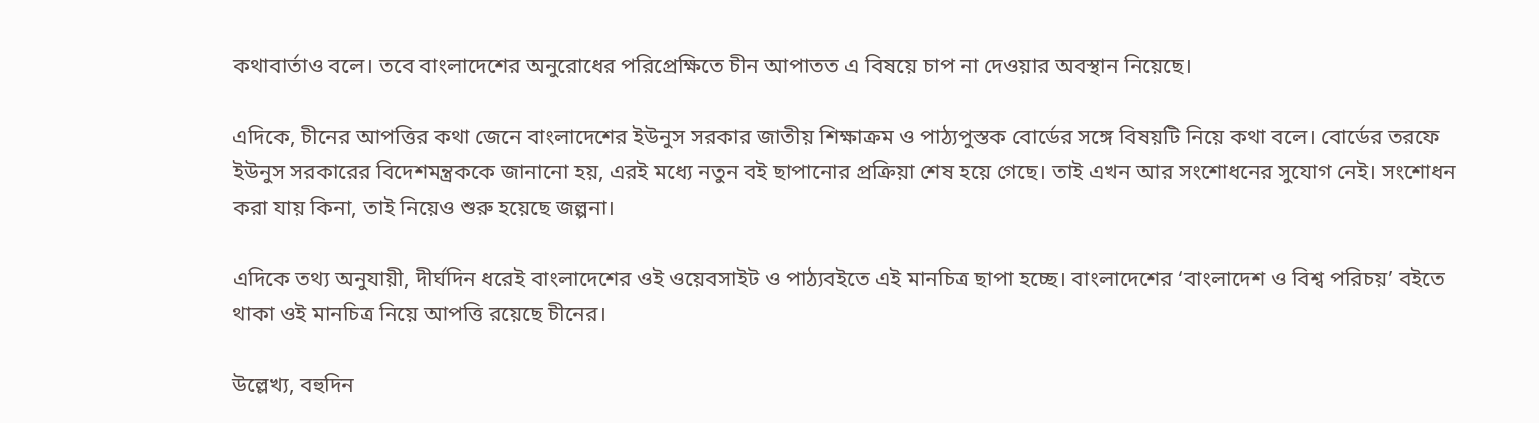কথাবার্তাও বলে। তবে বাংলাদেশের অনুরোধের পরিপ্রেক্ষিতে চীন আপাতত এ বিষয়ে চাপ না দেওয়ার অবস্থান নিয়েছে।

এদিকে, চীনের আপত্তির কথা জেনে বাংলাদেশের ইউনুস সরকার জাতীয় শিক্ষাক্রম ও পাঠ্যপুস্তক বোর্ডের সঙ্গে বিষয়টি নিয়ে কথা বলে। বোর্ডের তরফে ইউনুস সরকারের বিদেশমন্ত্রককে জানানো হয়, এরই মধ্যে নতুন বই ছাপানোর প্রক্রিয়া শেষ হয়ে গেছে। তাই এখন আর সংশোধনের সুযোগ নেই। সংশোধন করা যায় কিনা, তাই নিয়েও শুরু হয়েছে জল্পনা।

এদিকে তথ্য অনুযায়ী, দীর্ঘদিন ধরেই বাংলাদেশের ওই ওয়েবসাইট ও পাঠ্যবইতে এই মানচিত্র ছাপা হচ্ছে। বাংলাদেশের ‘বাংলাদেশ ও বিশ্ব পরিচয়’ বইতে থাকা ওই মানচিত্র নিয়ে আপত্তি রয়েছে চীনের।

উল্লেখ্য, বহুদিন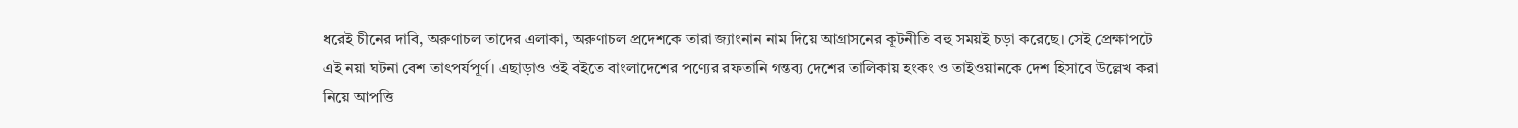ধরেই চীনের দাবি, অরুণাচল তাদের এলাকা, অরুণাচল প্রদেশকে তারা জ্যাংনান নাম দিয়ে আগ্রাসনের কূটনীতি বহু সময়ই চড়া করেছে। সেই প্রেক্ষাপটে এই নয়া ঘটনা বেশ তাৎপর্যপূর্ণ। এছাড়াও ওই বইতে বাংলাদেশের পণ্যের রফতানি গন্তব্য দেশের তালিকায় হংকং ও তাইওয়ানকে দেশ হিসাবে উল্লেখ করা নিয়ে আপত্তি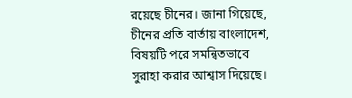রয়েছে চীনের। জানা গিয়েছে, চীনের প্রতি বার্তায় বাংলাদেশ, বিষয়টি পরে সমন্বিতভাবে সুরাহা করার আশ্বাস দিয়েছে।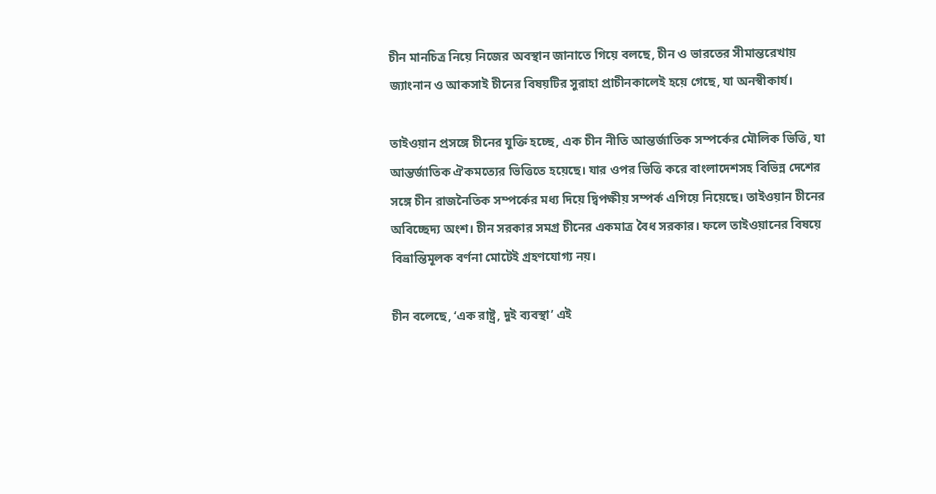চীন মানচিত্র নিয়ে নিজের অবস্থান জানাতে গিয়ে বলছে, চীন ও ভারতের সীমান্তরেখায় জ্যাংনান ও আকসাই চীনের বিষয়টির সুরাহা প্রাচীনকালেই হয়ে গেছে, যা অনস্বীকার্য।

তাইওয়ান প্রসঙ্গে চীনের যুক্তি হচ্ছে, এক চীন নীতি আন্তর্জাতিক সম্পর্কের মৌলিক ভিত্তি, যা আন্তর্জাতিক ঐকমত্যের ভিত্তিতে হয়েছে। যার ওপর ভিত্তি করে বাংলাদেশসহ বিভিন্ন দেশের সঙ্গে চীন রাজনৈতিক সম্পর্কের মধ্য দিয়ে দ্বিপক্ষীয় সম্পর্ক এগিয়ে নিয়েছে। তাইওয়ান চীনের অবিচ্ছেদ্য অংশ। চীন সরকার সমগ্র চীনের একমাত্র বৈধ সরকার। ফলে তাইওয়ানের বিষয়ে বিভ্রান্তিমূলক বর্ণনা মোটেই গ্রহণযোগ্য নয়।

চীন বলেছে, ‘এক রাষ্ট্র, দুই ব্যবস্থা’ এই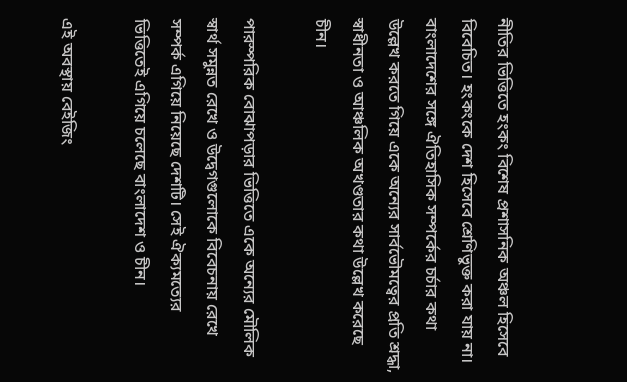নীতির ভিত্তিতে হংকং বিশেষ প্রশাসনিক অঞ্চল হিসেবে বিবেচিত। হংকংকে দেশ হিসেবে শ্রেণিভুক্ত করা যায় না। বাংলাদেশের সঙ্গে ঐতিহাসিক সম্পর্কের চর্চার কথা উল্লেখ করতে গিয়ে একে অন্যের সার্বভৌমত্বের প্রতি শ্রদ্ধা, স্বাধীনতা ও আঞ্চলিক অখণ্ডতার কথা উল্লেখ করেছে চীন।

পারস্পরিক বোঝাপড়ার ভিত্তিতে একে অন্যের মৌলিক স্বার্থ সমুন্নত রেখে ও উদ্বেগগুলোকে বিবেচনায় রেখে সম্পর্ক এগিয়ে নিয়েছে দেশটি। সেই ঐক্যমত্যের ভিত্তিতেই এগিয়ে চলেছে বাংলাদেশ ও চীন।

এই অবস্থায় বেইজিং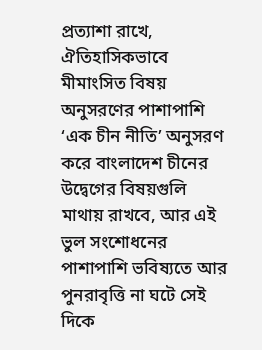প্রত্যাশা রাখে, ঐতিহাসিকভাবে মীমাংসিত বিষয় অনুসরণের পাশাপাশি ‘এক চীন নীতি’ অনুসরণ করে বাংলাদেশ চীনের উদ্বেগের বিষয়গুলি মাথায় রাখবে, আর এই ভুল সংশোধনের পাশাপাশি ভবিষ্যতে আর পুনরাবৃত্তি না ঘটে সেই দিকে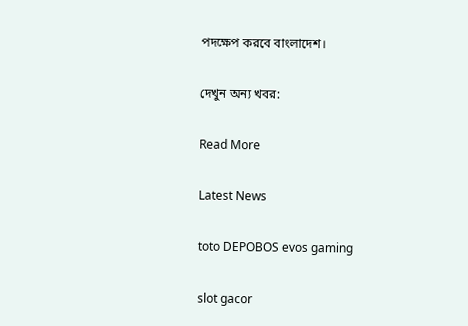পদক্ষেপ করবে বাংলাদেশ।

দেখুন অন্য খবর:

Read More

Latest News

toto DEPOBOS evos gaming

slot gacor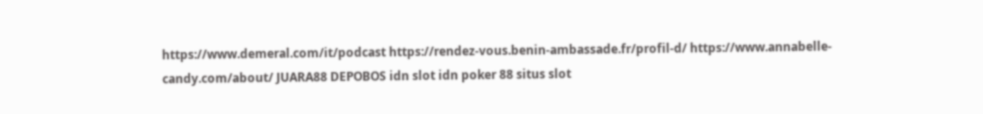https://www.demeral.com/it/podcast https://rendez-vous.benin-ambassade.fr/profil-d/ https://www.annabelle-candy.com/about/ JUARA88 DEPOBOS idn slot idn poker 88 situs slot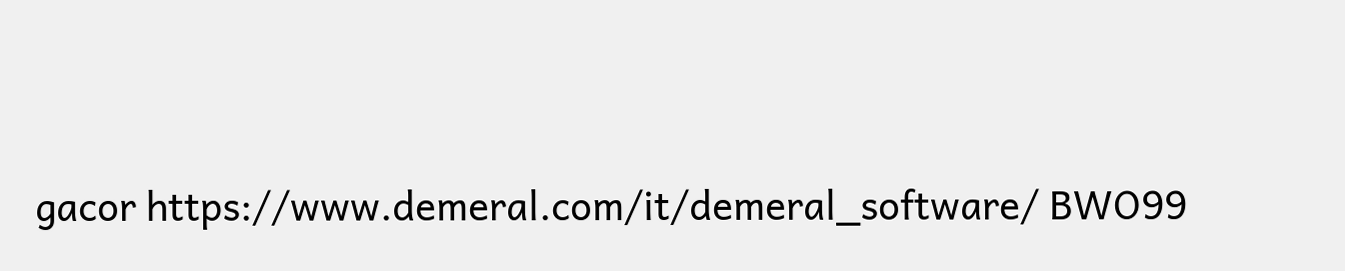gacor https://www.demeral.com/it/demeral_software/ BWO99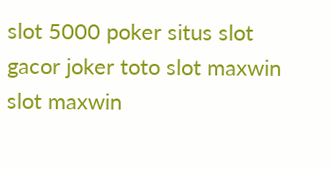slot 5000 poker situs slot gacor joker toto slot maxwin slot maxwin